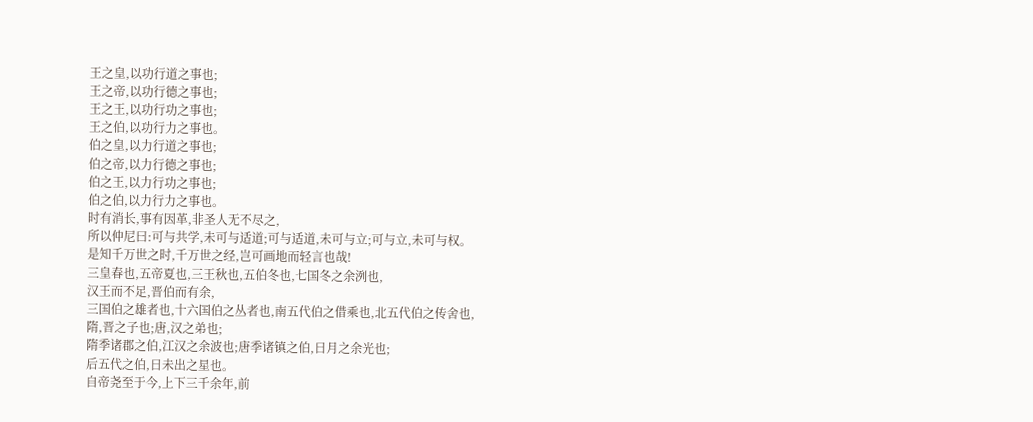王之皇,以功行道之事也;
王之帝,以功行德之事也;
王之王,以功行功之事也;
王之伯,以功行力之事也。
伯之皇,以力行道之事也;
伯之帝,以力行德之事也;
伯之王,以力行功之事也;
伯之伯,以力行力之事也。
时有消长,事有因革,非圣人无不尽之,
所以仲尼曰:可与共学,未可与适道;可与适道,未可与立;可与立,未可与权。
是知千万世之时,千万世之经,岂可画地而轻言也哉!
三皇春也,五帝夏也,三王秋也,五伯冬也,七国冬之余洌也,
汉王而不足,晋伯而有余,
三国伯之雄者也,十六国伯之丛者也,南五代伯之借乘也,北五代伯之传舍也,
隋,晋之子也;唐,汉之弟也;
隋季诸郡之伯,江汉之余波也;唐季诸镇之伯,日月之余光也;
后五代之伯,日未出之星也。
自帝尧至于今,上下三千余年,前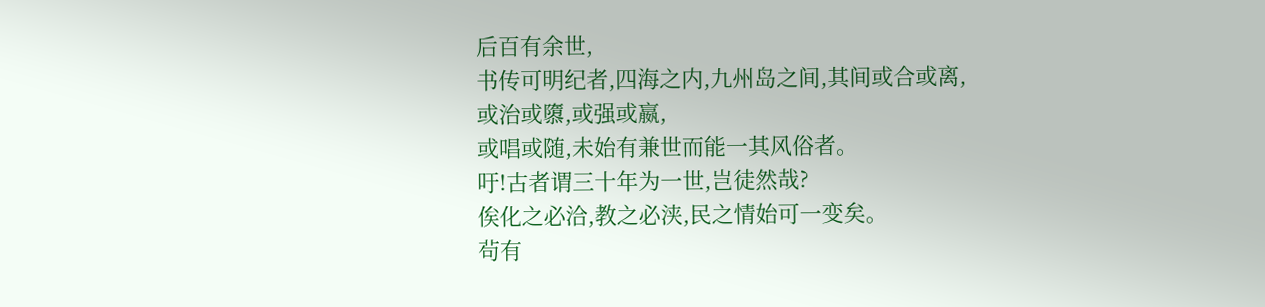后百有余世,
书传可明纪者,四海之内,九州岛之间,其间或合或离,或治或隳,或强或嬴,
或唱或随,未始有兼世而能一其风俗者。
吁!古者谓三十年为一世,岂徒然哉?
俟化之必洽,教之必浃,民之情始可一变矣。
茍有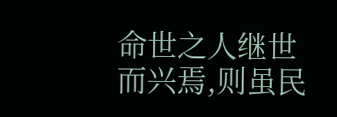命世之人继世而兴焉,则虽民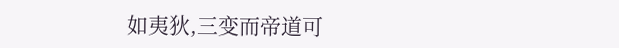如夷狄,三变而帝道可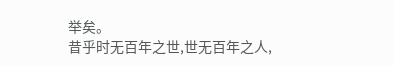举矣。
昔乎时无百年之世,世无百年之人,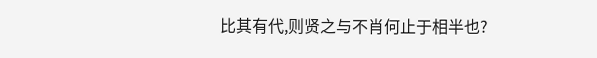比其有代,则贤之与不肖何止于相半也?